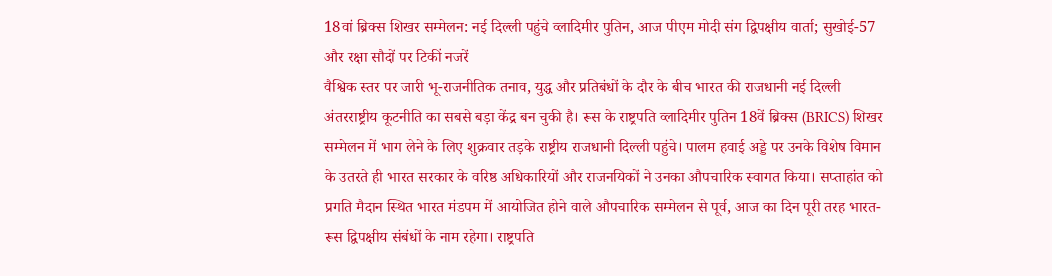18वां ब्रिक्स शिखर सम्मेलन: नई दिल्ली पहुंचे व्लादिमीर पुतिन, आज पीएम मोदी संग द्विपक्षीय वार्ता; सुखोई-57 और रक्षा सौदों पर टिकीं नजरें
वैश्विक स्तर पर जारी भू-राजनीतिक तनाव, युद्ध और प्रतिबंधों के दौर के बीच भारत की राजधानी नई दिल्ली अंतरराष्ट्रीय कूटनीति का सबसे बड़ा केंद्र बन चुकी है। रूस के राष्ट्रपति व्लादिमीर पुतिन 18वें ब्रिक्स (BRICS) शिखर सम्मेलन में भाग लेने के लिए शुक्रवार तड़के राष्ट्रीय राजधानी दिल्ली पहुंचे। पालम हवाई अड्डे पर उनके विशेष विमान के उतरते ही भारत सरकार के वरिष्ठ अधिकारियों और राजनयिकों ने उनका औपचारिक स्वागत किया। सप्ताहांत को प्रगति मैदान स्थित भारत मंडपम में आयोजित होने वाले औपचारिक सम्मेलन से पूर्व, आज का दिन पूरी तरह भारत-रूस द्विपक्षीय संबंधों के नाम रहेगा। राष्ट्रपति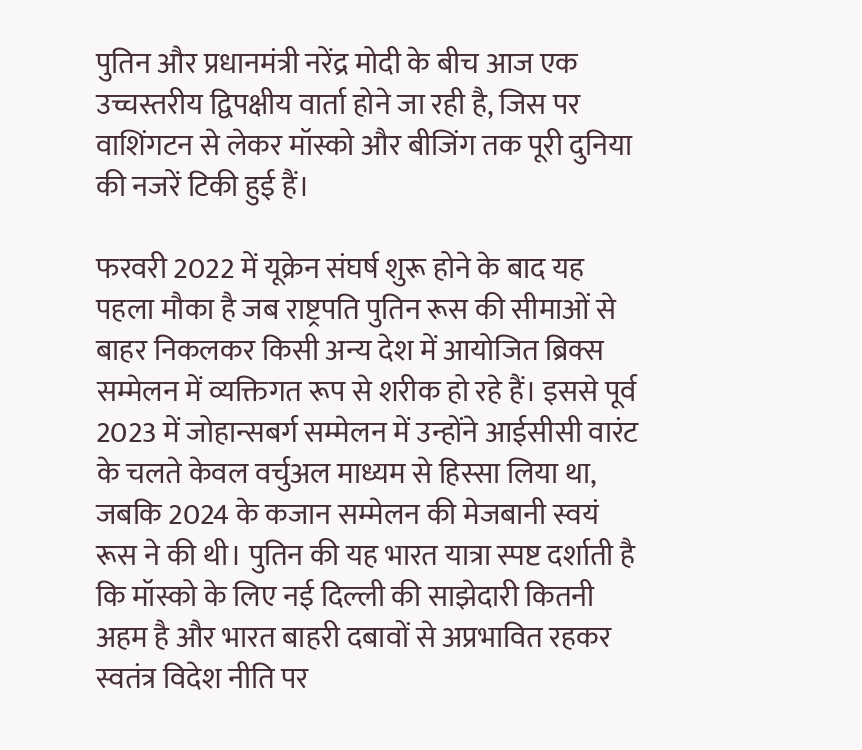पुतिन और प्रधानमंत्री नरेंद्र मोदी के बीच आज एक उच्चस्तरीय द्विपक्षीय वार्ता होने जा रही है, जिस पर वाशिंगटन से लेकर मॉस्को और बीजिंग तक पूरी दुनिया की नजरें टिकी हुई हैं।

फरवरी 2022 में यूक्रेन संघर्ष शुरू होने के बाद यह पहला मौका है जब राष्ट्रपति पुतिन रूस की सीमाओं से बाहर निकलकर किसी अन्य देश में आयोजित ब्रिक्स सम्मेलन में व्यक्तिगत रूप से शरीक हो रहे हैं। इससे पूर्व 2023 में जोहान्सबर्ग सम्मेलन में उन्होंने आईसीसी वारंट के चलते केवल वर्चुअल माध्यम से हिस्सा लिया था, जबकि 2024 के कजान सम्मेलन की मेजबानी स्वयं रूस ने की थी। पुतिन की यह भारत यात्रा स्पष्ट दर्शाती है कि मॉस्को के लिए नई दिल्ली की साझेदारी कितनी अहम है और भारत बाहरी दबावों से अप्रभावित रहकर स्वतंत्र विदेश नीति पर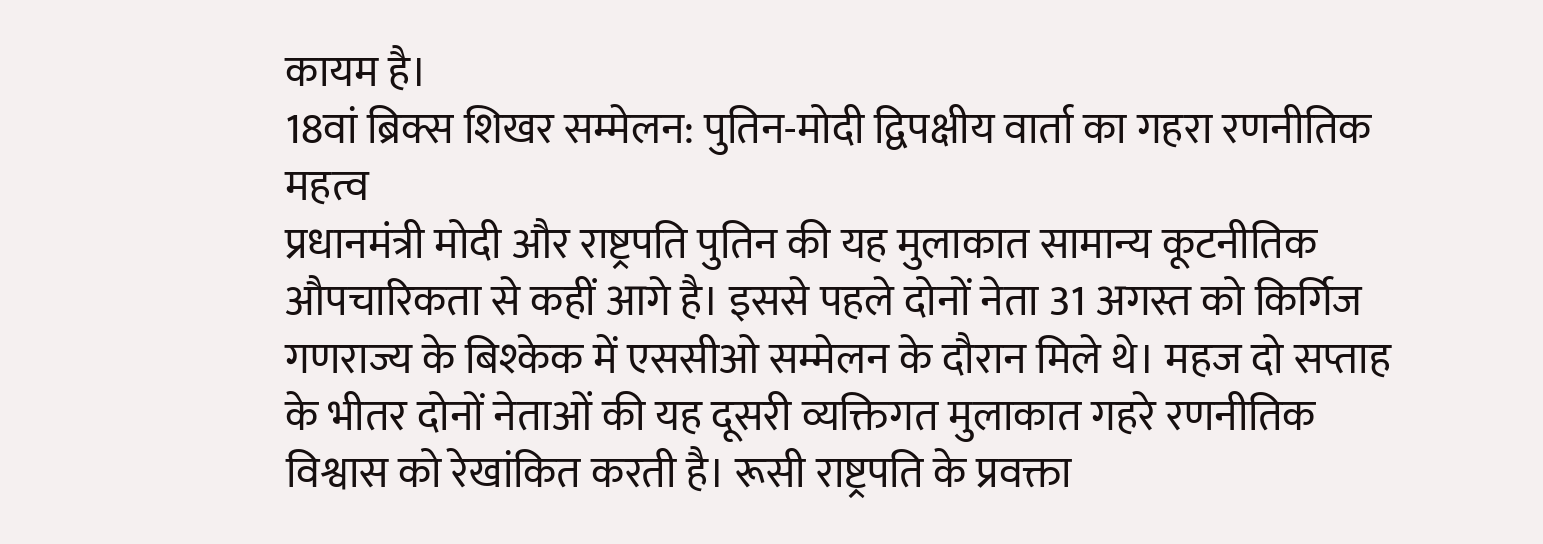कायम है।
18वां ब्रिक्स शिखर सम्मेलन: पुतिन-मोदी द्विपक्षीय वार्ता का गहरा रणनीतिक महत्व
प्रधानमंत्री मोदी और राष्ट्रपति पुतिन की यह मुलाकात सामान्य कूटनीतिक औपचारिकता से कहीं आगे है। इससे पहले दोनों नेता 31 अगस्त को किर्गिज गणराज्य के बिश्केक में एससीओ सम्मेलन के दौरान मिले थे। महज दो सप्ताह के भीतर दोनों नेताओं की यह दूसरी व्यक्तिगत मुलाकात गहरे रणनीतिक विश्वास को रेखांकित करती है। रूसी राष्ट्रपति के प्रवक्ता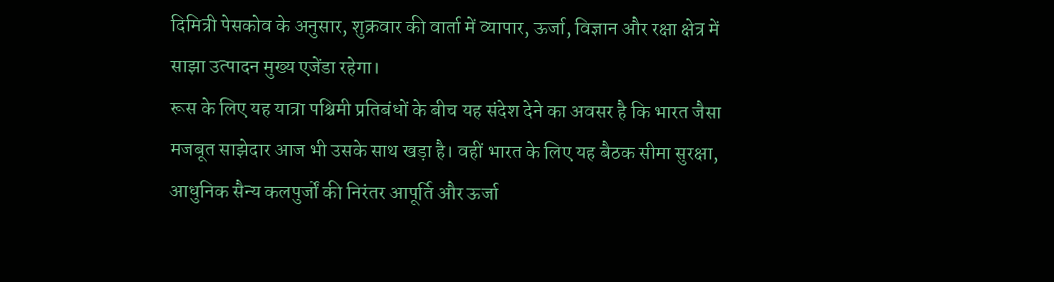दिमित्री पेसकोव के अनुसार, शुक्रवार की वार्ता में व्यापार, ऊर्जा, विज्ञान और रक्षा क्षेत्र में साझा उत्पादन मुख्य एजेंडा रहेगा।
रूस के लिए यह यात्रा पश्चिमी प्रतिबंधों के बीच यह संदेश देने का अवसर है कि भारत जैसा मजबूत साझेदार आज भी उसके साथ खड़ा है। वहीं भारत के लिए यह बैठक सीमा सुरक्षा, आधुनिक सैन्य कलपुर्जों की निरंतर आपूर्ति और ऊर्जा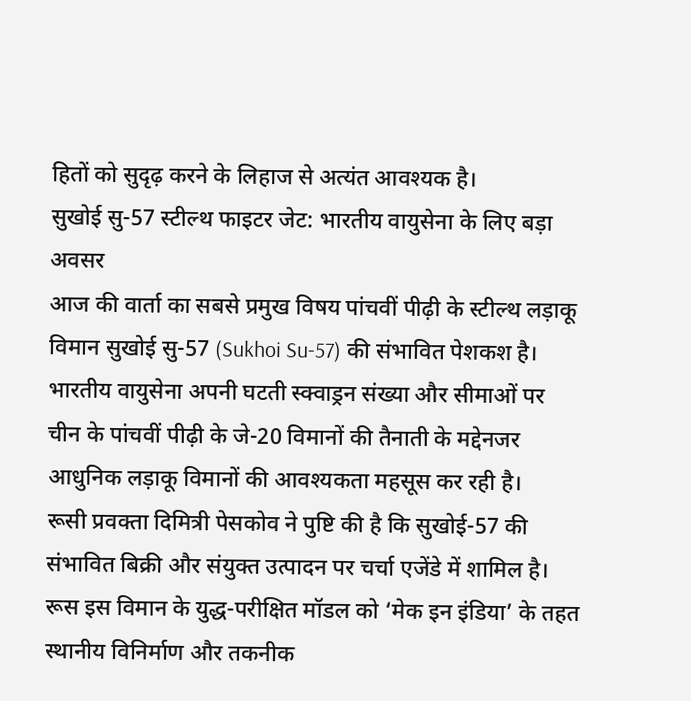हितों को सुदृढ़ करने के लिहाज से अत्यंत आवश्यक है।
सुखोई सु-57 स्टील्थ फाइटर जेट: भारतीय वायुसेना के लिए बड़ा अवसर
आज की वार्ता का सबसे प्रमुख विषय पांचवीं पीढ़ी के स्टील्थ लड़ाकू विमान सुखोई सु-57 (Sukhoi Su-57) की संभावित पेशकश है। भारतीय वायुसेना अपनी घटती स्क्वाड्रन संख्या और सीमाओं पर चीन के पांचवीं पीढ़ी के जे-20 विमानों की तैनाती के मद्देनजर आधुनिक लड़ाकू विमानों की आवश्यकता महसूस कर रही है।
रूसी प्रवक्ता दिमित्री पेसकोव ने पुष्टि की है कि सुखोई-57 की संभावित बिक्री और संयुक्त उत्पादन पर चर्चा एजेंडे में शामिल है। रूस इस विमान के युद्ध-परीक्षित मॉडल को ‘मेक इन इंडिया’ के तहत स्थानीय विनिर्माण और तकनीक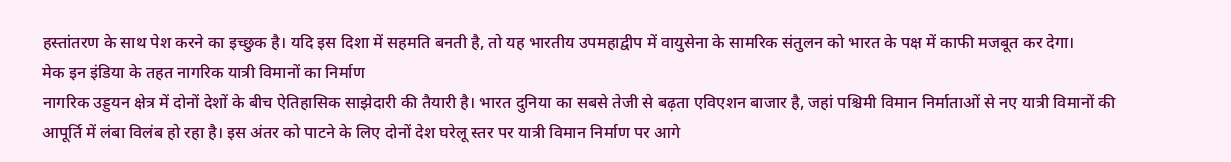हस्तांतरण के साथ पेश करने का इच्छुक है। यदि इस दिशा में सहमति बनती है, तो यह भारतीय उपमहाद्वीप में वायुसेना के सामरिक संतुलन को भारत के पक्ष में काफी मजबूत कर देगा।
मेक इन इंडिया के तहत नागरिक यात्री विमानों का निर्माण
नागरिक उड्डयन क्षेत्र में दोनों देशों के बीच ऐतिहासिक साझेदारी की तैयारी है। भारत दुनिया का सबसे तेजी से बढ़ता एविएशन बाजार है, जहां पश्चिमी विमान निर्माताओं से नए यात्री विमानों की आपूर्ति में लंबा विलंब हो रहा है। इस अंतर को पाटने के लिए दोनों देश घरेलू स्तर पर यात्री विमान निर्माण पर आगे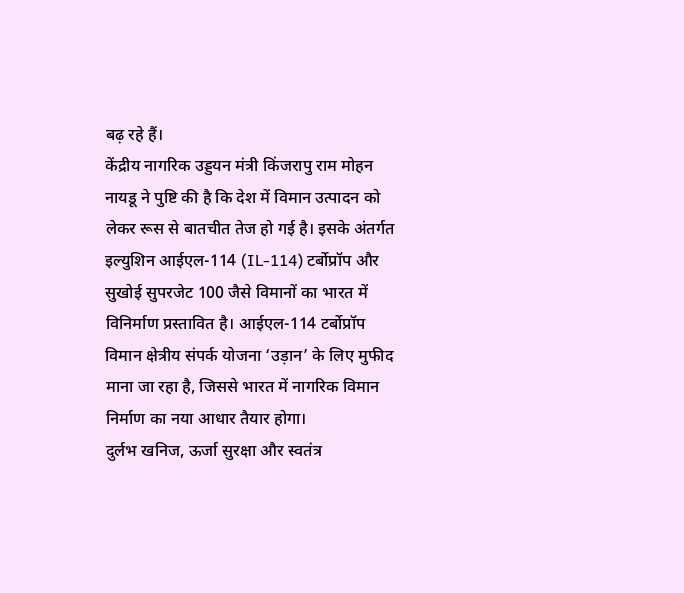बढ़ रहे हैं।
केंद्रीय नागरिक उड्डयन मंत्री किंजरापु राम मोहन नायडू ने पुष्टि की है कि देश में विमान उत्पादन को लेकर रूस से बातचीत तेज हो गई है। इसके अंतर्गत इल्युशिन आईएल-114 (IL-114) टर्बोप्रॉप और सुखोई सुपरजेट 100 जैसे विमानों का भारत में विनिर्माण प्रस्तावित है। आईएल-114 टर्बोप्रॉप विमान क्षेत्रीय संपर्क योजना ‘उड़ान’ के लिए मुफीद माना जा रहा है, जिससे भारत में नागरिक विमान निर्माण का नया आधार तैयार होगा।
दुर्लभ खनिज, ऊर्जा सुरक्षा और स्वतंत्र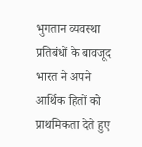भुगतान व्यवस्था
प्रतिबंधों के बावजूद भारत ने अपने आर्थिक हितों को प्राथमिकता देते हुए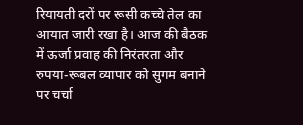रियायती दरों पर रूसी कच्चे तेल का आयात जारी रखा है। आज की बैठक में ऊर्जा प्रवाह की निरंतरता और रुपया-रूबल व्यापार को सुगम बनाने पर चर्चा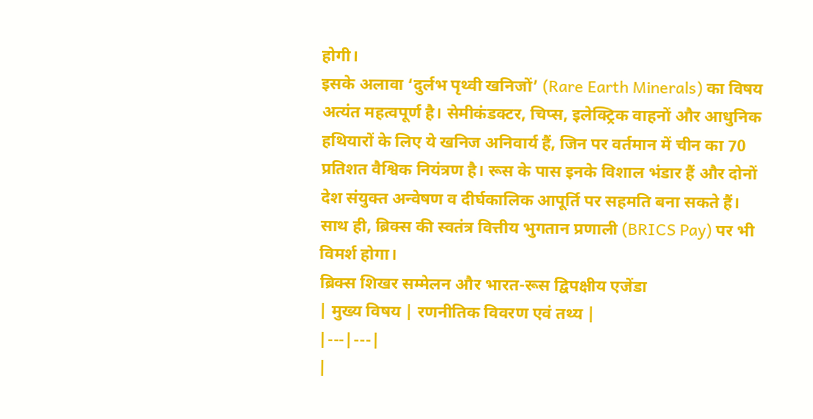होगी।
इसके अलावा ‘दुर्लभ पृथ्वी खनिजों’ (Rare Earth Minerals) का विषय अत्यंत महत्वपूर्ण है। सेमीकंडक्टर, चिप्स, इलेक्ट्रिक वाहनों और आधुनिक हथियारों के लिए ये खनिज अनिवार्य हैं, जिन पर वर्तमान में चीन का 70 प्रतिशत वैश्विक नियंत्रण है। रूस के पास इनके विशाल भंडार हैं और दोनों देश संयुक्त अन्वेषण व दीर्घकालिक आपूर्ति पर सहमति बना सकते हैं। साथ ही, ब्रिक्स की स्वतंत्र वित्तीय भुगतान प्रणाली (BRICS Pay) पर भी विमर्श होगा।
ब्रिक्स शिखर सम्मेलन और भारत-रूस द्विपक्षीय एजेंडा
| मुख्य विषय | रणनीतिक विवरण एवं तथ्य |
|---|---|
|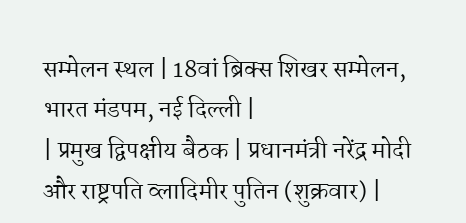सम्मेलन स्थल | 18वां ब्रिक्स शिखर सम्मेलन, भारत मंडपम, नई दिल्ली |
| प्रमुख द्विपक्षीय बैठक | प्रधानमंत्री नरेंद्र मोदी और राष्ट्रपति व्लादिमीर पुतिन (शुक्रवार) |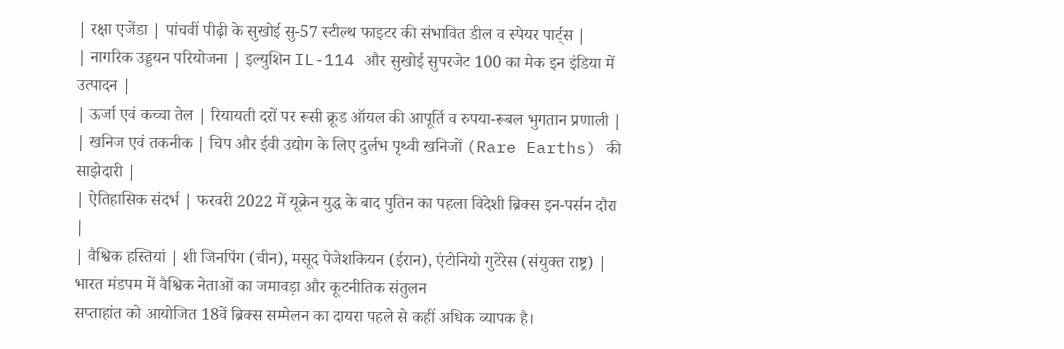| रक्षा एजेंडा | पांचवीं पीढ़ी के सुखोई सु-57 स्टील्थ फाइटर की संभावित डील व स्पेयर पार्ट्स |
| नागरिक उड्डयन परियोजना | इल्युशिन IL-114 और सुखोई सुपरजेट 100 का मेक इन इंडिया में उत्पादन |
| ऊर्जा एवं कच्चा तेल | रियायती दरों पर रूसी क्रूड ऑयल की आपूर्ति व रुपया-रूबल भुगतान प्रणाली |
| खनिज एवं तकनीक | चिप और ईवी उद्योग के लिए दुर्लभ पृथ्वी खनिजों (Rare Earths) की साझेदारी |
| ऐतिहासिक संदर्भ | फरवरी 2022 में यूक्रेन युद्ध के बाद पुतिन का पहला विदेशी ब्रिक्स इन-पर्सन दौरा |
| वैश्विक हस्तियां | शी जिनपिंग (चीन), मसूद पेजेशकियन (ईरान), एंटोनियो गुटेरेस (संयुक्त राष्ट्र) |
भारत मंडपम में वैश्विक नेताओं का जमावड़ा और कूटनीतिक संतुलन
सप्ताहांत को आयोजित 18वें ब्रिक्स सम्मेलन का दायरा पहले से कहीं अधिक व्यापक है।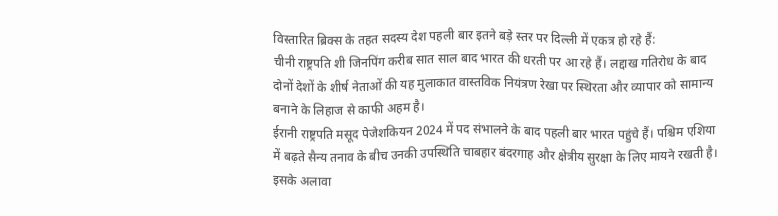विस्तारित ब्रिक्स के तहत सदस्य देश पहली बार इतने बड़े स्तर पर दिल्ली में एकत्र हो रहे हैं:
चीनी राष्ट्रपति शी जिनपिंग करीब सात साल बाद भारत की धरती पर आ रहे हैं। लद्दाख गतिरोध के बाद दोनों देशों के शीर्ष नेताओं की यह मुलाकात वास्तविक नियंत्रण रेखा पर स्थिरता और व्यापार को सामान्य बनाने के लिहाज से काफी अहम है।
ईरानी राष्ट्रपति मसूद पेजेशकियन 2024 में पद संभालने के बाद पहली बार भारत पहुंचे हैं। पश्चिम एशिया में बढ़ते सैन्य तनाव के बीच उनकी उपस्थिति चाबहार बंदरगाह और क्षेत्रीय सुरक्षा के लिए मायने रखती है। इसके अलावा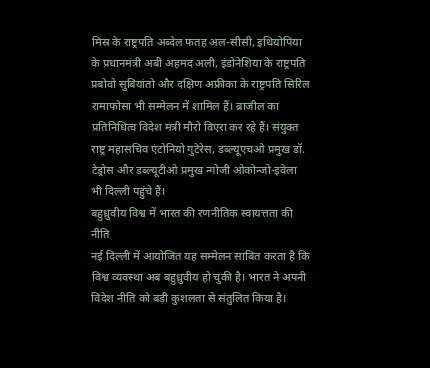मिस्र के राष्ट्रपति अब्देल फतह अल-सीसी, इथियोपिया के प्रधानमंत्री अबी अहमद अली, इंडोनेशिया के राष्ट्रपति प्रबोवो सुबियांतो और दक्षिण अफ्रीका के राष्ट्रपति सिरिल रामाफोसा भी सम्मेलन में शामिल हैं। ब्राजील का प्रतिनिधित्व विदेश मंत्री मौरो विएरा कर रहे हैं। संयुक्त राष्ट्र महासचिव एंटोनियो गुटेरेस, डब्ल्यूएचओ प्रमुख डॉ. टेड्रोस और डब्ल्यूटीओ प्रमुख न्गोजी ओकोन्जो-इवेला भी दिल्ली पहुंचे हैं।
बहुध्रुवीय विश्व में भारत की रणनीतिक स्वायत्तता की नीति
नई दिल्ली में आयोजित यह सम्मेलन साबित करता है कि विश्व व्यवस्था अब बहुध्रुवीय हो चुकी है। भारत ने अपनी विदेश नीति को बड़ी कुशलता से संतुलित किया है।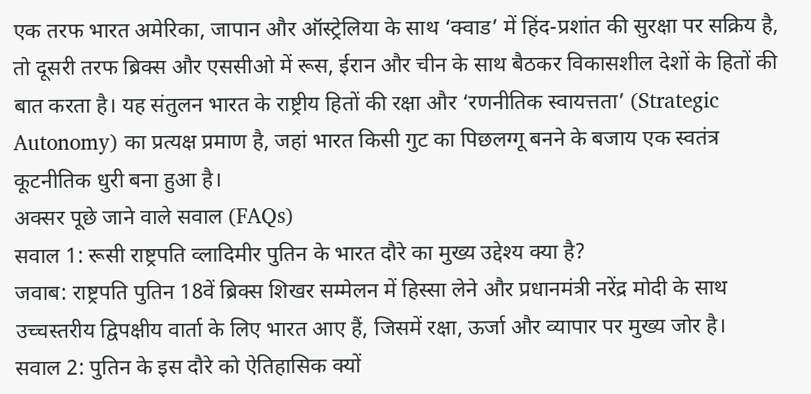एक तरफ भारत अमेरिका, जापान और ऑस्ट्रेलिया के साथ ‘क्वाड’ में हिंद-प्रशांत की सुरक्षा पर सक्रिय है, तो दूसरी तरफ ब्रिक्स और एससीओ में रूस, ईरान और चीन के साथ बैठकर विकासशील देशों के हितों की बात करता है। यह संतुलन भारत के राष्ट्रीय हितों की रक्षा और ‘रणनीतिक स्वायत्तता’ (Strategic Autonomy) का प्रत्यक्ष प्रमाण है, जहां भारत किसी गुट का पिछलग्गू बनने के बजाय एक स्वतंत्र कूटनीतिक धुरी बना हुआ है।
अक्सर पूछे जाने वाले सवाल (FAQs)
सवाल 1: रूसी राष्ट्रपति व्लादिमीर पुतिन के भारत दौरे का मुख्य उद्देश्य क्या है?
जवाब: राष्ट्रपति पुतिन 18वें ब्रिक्स शिखर सम्मेलन में हिस्सा लेने और प्रधानमंत्री नरेंद्र मोदी के साथ उच्चस्तरीय द्विपक्षीय वार्ता के लिए भारत आए हैं, जिसमें रक्षा, ऊर्जा और व्यापार पर मुख्य जोर है।
सवाल 2: पुतिन के इस दौरे को ऐतिहासिक क्यों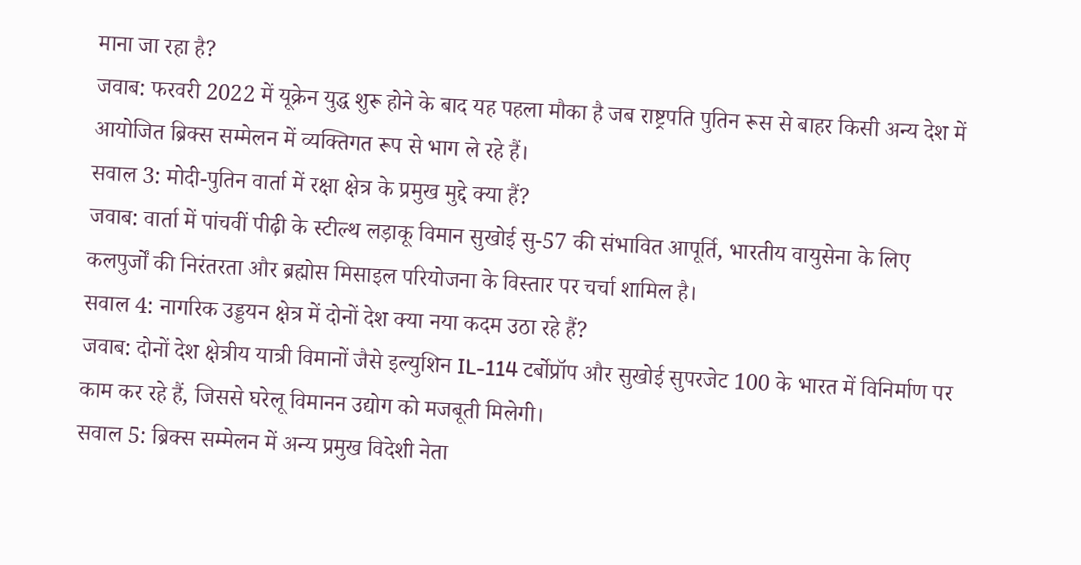माना जा रहा है?
जवाब: फरवरी 2022 में यूक्रेन युद्ध शुरू होने के बाद यह पहला मौका है जब राष्ट्रपति पुतिन रूस से बाहर किसी अन्य देश में आयोजित ब्रिक्स सम्मेलन में व्यक्तिगत रूप से भाग ले रहे हैं।
सवाल 3: मोदी-पुतिन वार्ता में रक्षा क्षेत्र के प्रमुख मुद्दे क्या हैं?
जवाब: वार्ता में पांचवीं पीढ़ी के स्टील्थ लड़ाकू विमान सुखोई सु-57 की संभावित आपूर्ति, भारतीय वायुसेना के लिए कलपुर्जों की निरंतरता और ब्रह्मोस मिसाइल परियोजना के विस्तार पर चर्चा शामिल है।
सवाल 4: नागरिक उड्डयन क्षेत्र में दोनों देश क्या नया कदम उठा रहे हैं?
जवाब: दोनों देश क्षेत्रीय यात्री विमानों जैसे इल्युशिन IL-114 टर्बोप्रॉप और सुखोई सुपरजेट 100 के भारत में विनिर्माण पर काम कर रहे हैं, जिससे घरेलू विमानन उद्योग को मजबूती मिलेगी।
सवाल 5: ब्रिक्स सम्मेलन में अन्य प्रमुख विदेशी नेता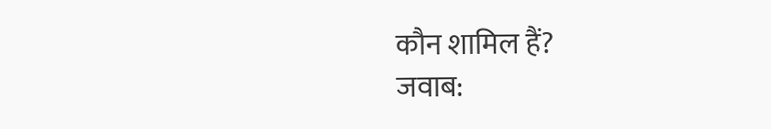कौन शामिल हैं?
जवाब: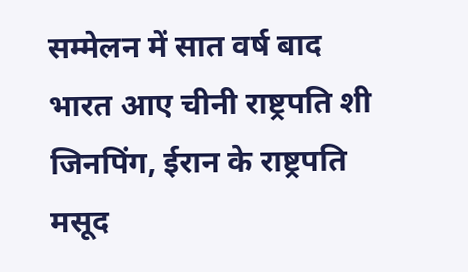सम्मेलन में सात वर्ष बाद भारत आए चीनी राष्ट्रपति शी जिनपिंग, ईरान के राष्ट्रपति मसूद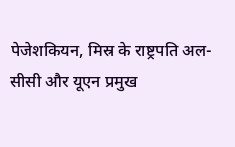पेजेशकियन, मिस्र के राष्ट्रपति अल-सीसी और यूएन प्रमुख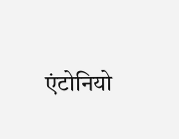एंटोनियो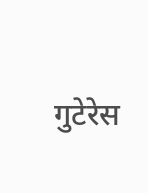गुटेरेस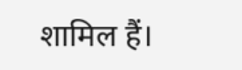शामिल हैं।